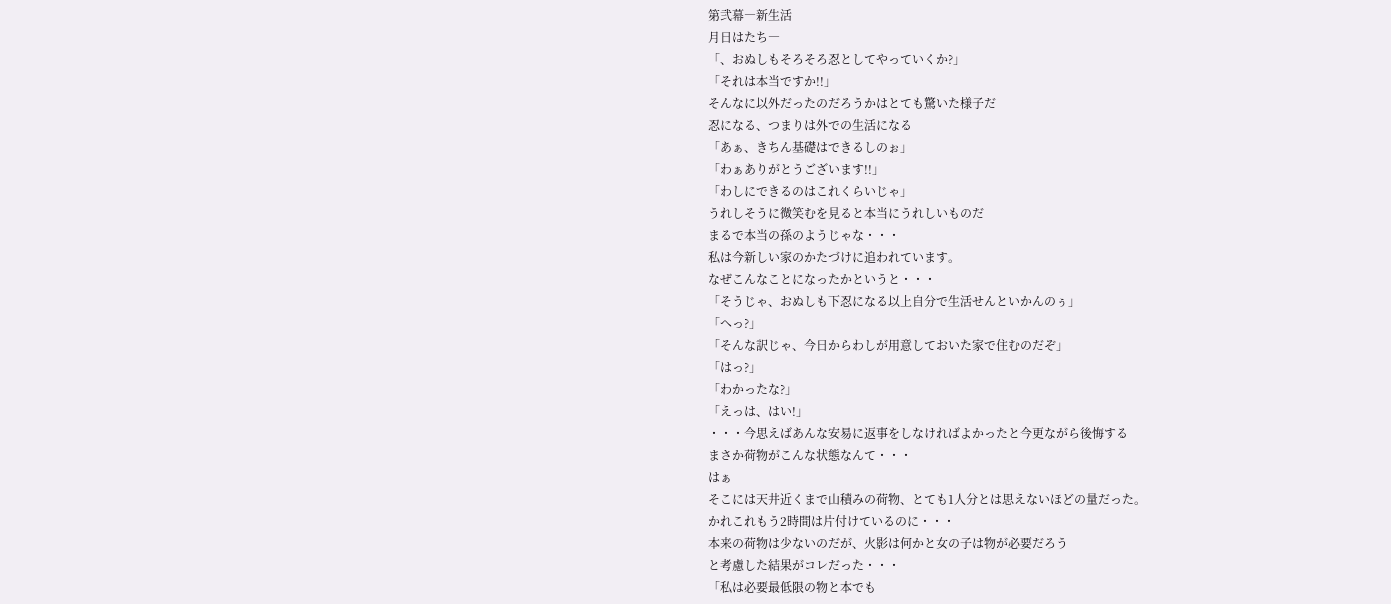第弐幕―新生活
月日はたち―
「、おぬしもそろそろ忍としてやっていくか?」
「それは本当ですか!!」
そんなに以外だったのだろうかはとても驚いた様子だ
忍になる、つまりは外での生活になる
「あぁ、きちん基礎はできるしのぉ」
「わぁありがとうございます!!」
「わしにできるのはこれくらいじゃ」
うれしそうに微笑むを見ると本当にうれしいものだ
まるで本当の孫のようじゃな・・・
私は今新しい家のかたづけに追われています。
なぜこんなことになったかというと・・・
「そうじゃ、おぬしも下忍になる以上自分で生活せんといかんのぅ」
「へっ?」
「そんな訳じゃ、今日からわしが用意しておいた家で住むのだぞ」
「はっ?」
「わかったな?」
「えっは、はい!」
・・・今思えばあんな安易に返事をしなければよかったと今更ながら後悔する
まさか荷物がこんな状態なんて・・・
はぁ
そこには天井近くまで山積みの荷物、とても1人分とは思えないほどの量だった。
かれこれもう2時間は片付けているのに・・・
本来の荷物は少ないのだが、火影は何かと女の子は物が必要だろう
と考慮した結果がコレだった・・・
「私は必要最低限の物と本でも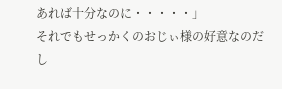あれば十分なのに・・・・・」
それでもせっかくのおじぃ様の好意なのだし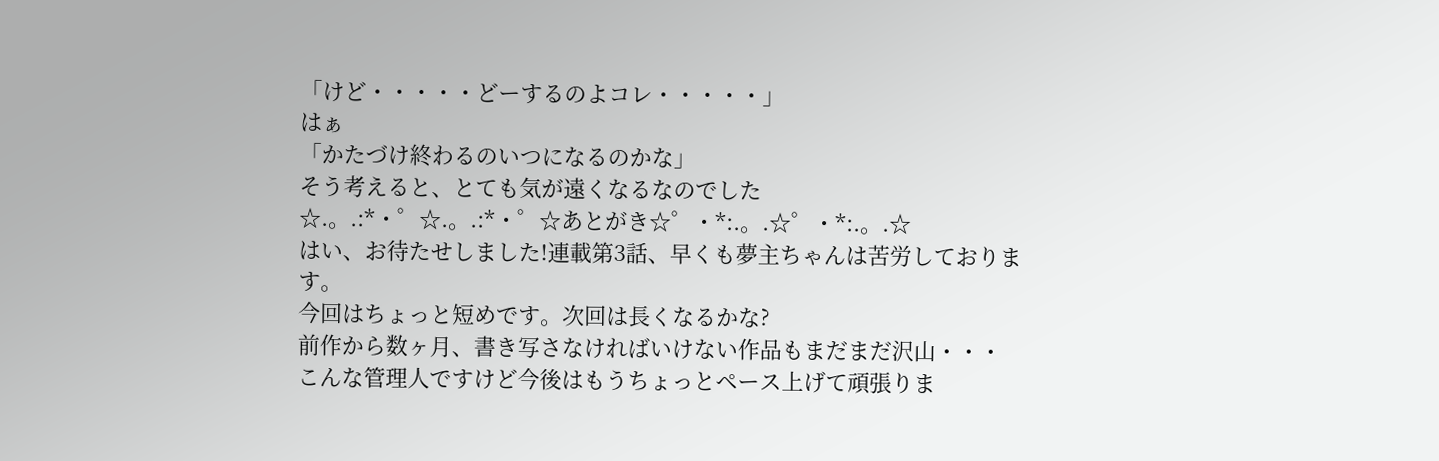「けど・・・・・どーするのよコレ・・・・・」
はぁ
「かたづけ終わるのいつになるのかな」
そう考えると、とても気が遠くなるなのでした
☆.。.:*・゜☆.。.:*・゜☆あとがき☆゜・*:.。.☆゜・*:.。.☆
はい、お待たせしました!連載第3話、早くも夢主ちゃんは苦労しております。
今回はちょっと短めです。次回は長くなるかな?
前作から数ヶ月、書き写さなければいけない作品もまだまだ沢山・・・
こんな管理人ですけど今後はもうちょっとペース上げて頑張りま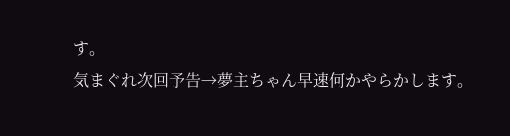す。
気まぐれ次回予告→夢主ちゃん早速何かやらかします。